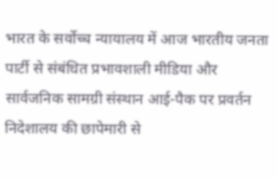भारत के सर्वोच्च न्यायालय में आज भारतीय जनता पार्टी से संबंधित प्रभावशाली मीडिया और सार्वजनिक सामग्री संस्थान आई-पैक पर प्रवर्तन निदेशालय की छापेमारी से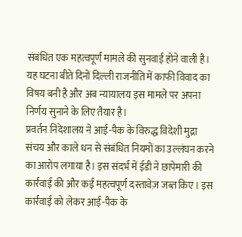संबंधित एक महत्वपूर्ण मामले की सुनवाई होने वाली है। यह घटना बीते दिनों दिल्ली राजनीति में काफी विवाद का विषय बनी है और अब न्यायालय इस मामले पर अपना निर्णय सुनाने के लिए तैयार है।
प्रवर्तन निदेशालय ने आई-पैक के विरुद्ध विदेशी मुद्रा संचय और काले धन से संबंधित नियमों का उल्लंघन करने का आरोप लगाया है। इस संदर्भ में ईडी ने छापेमारी की कार्रवाई की और कई महत्वपूर्ण दस्तावेज़ जब्त किए। इस कार्रवाई को लेकर आई-पैक के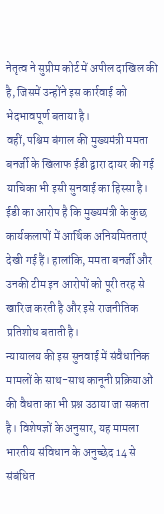नेतृत्व ने सुप्रीम कोर्ट में अपील दाखिल की है, जिसमें उन्होंने इस कार्रवाई को भेदभावपूर्ण बताया है।
वहीं, पश्चिम बंगाल की मुख्यमंत्री ममता बनर्जी के खिलाफ ईडी द्वारा दायर की गई याचिका भी इसी सुनवाई का हिस्सा है। ईडी का आरोप है कि मुख्यमंत्री के कुछ कार्यकलापों में आर्थिक अनियमितताएं देखी गई हैं। हालांकि, ममता बनर्जी और उनकी टीम इन आरोपों को पूरी तरह से खारिज करती है और इसे राजनीतिक प्रतिशोध बताती है।
न्यायालय की इस सुनवाई में संवैधानिक मामलों के साथ-साथ कानूनी प्रक्रियाओं की वैधता का भी प्रश्न उठाया जा सकता है। विशेषज्ञों के अनुसार, यह मामला भारतीय संविधान के अनुच्छेद 14 से संबंधित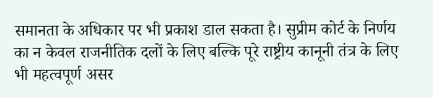समानता के अधिकार पर भी प्रकाश डाल सकता है। सुप्रीम कोर्ट के निर्णय का न केवल राजनीतिक दलों के लिए बल्कि पूरे राष्ट्रीय कानूनी तंत्र के लिए भी महत्वपूर्ण असर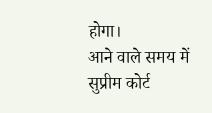होगा।
आने वाले समय में सुप्रीम कोर्ट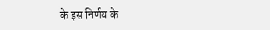के इस निर्णय के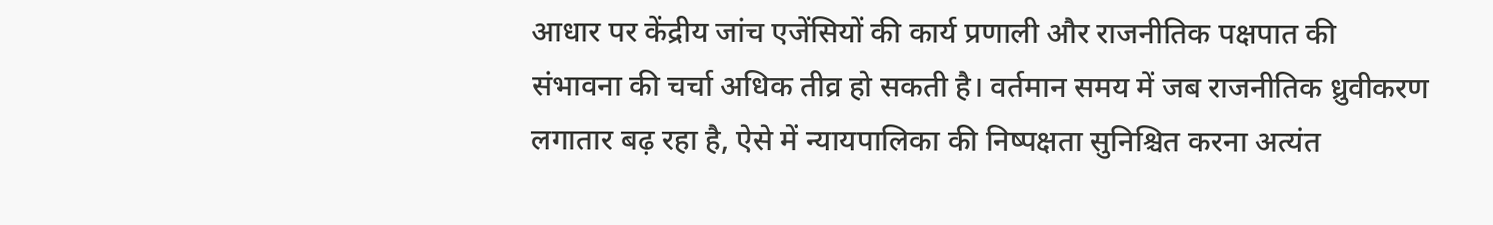आधार पर केंद्रीय जांच एजेंसियों की कार्य प्रणाली और राजनीतिक पक्षपात की संभावना की चर्चा अधिक तीव्र हो सकती है। वर्तमान समय में जब राजनीतिक ध्रुवीकरण लगातार बढ़ रहा है, ऐसे में न्यायपालिका की निष्पक्षता सुनिश्चित करना अत्यंत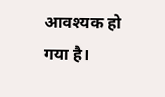आवश्यक हो गया है।